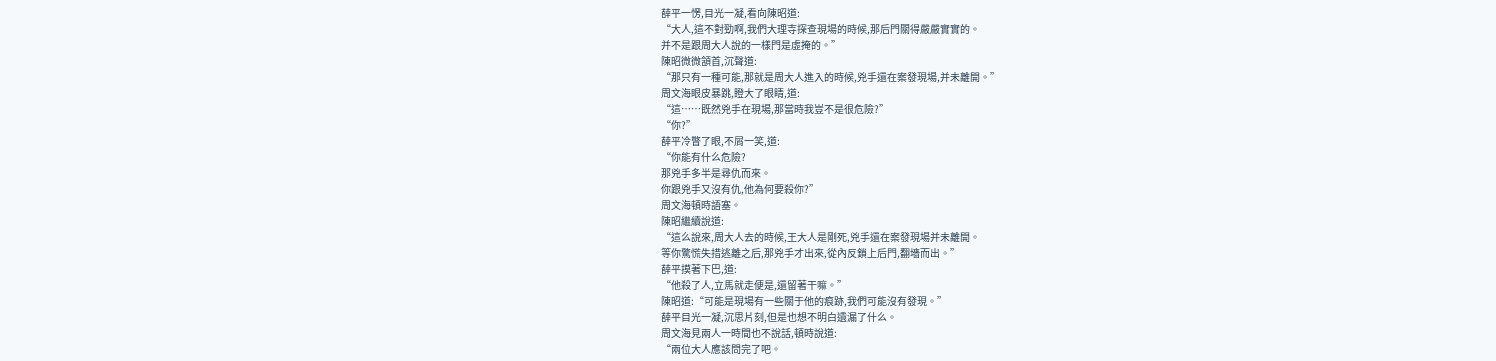薛平一愣,目光一凝,看向陳昭道:
“大人,這不對勁啊,我們大理寺探查現場的時候,那后門關得嚴嚴實實的。
并不是跟周大人說的一樣門是虛掩的。”
陳昭微微頷首,沉聲道:
“那只有一種可能,那就是周大人進入的時候,兇手還在案發現場,并未離開。”
周文海眼皮暴跳,瞪大了眼睛,道:
“這……既然兇手在現場,那當時我豈不是很危險?”
“你?”
薛平冷瞥了眼,不屑一笑,道:
“你能有什么危險?
那兇手多半是尋仇而來。
你跟兇手又沒有仇,他為何要殺你?”
周文海頓時語塞。
陳昭繼續說道:
“這么說來,周大人去的時候,王大人是剛死,兇手還在案發現場并未離開。
等你驚慌失措逃離之后,那兇手才出來,從內反鎖上后門,翻墻而出。”
薛平摸著下巴,道:
“他殺了人,立馬就走便是,還留著干嘛。”
陳昭道:“可能是現場有一些關于他的痕跡,我們可能沒有發現。”
薛平目光一凝,沉思片刻,但是也想不明白遺漏了什么。
周文海見兩人一時間也不說話,頓時說道:
“兩位大人應該問完了吧。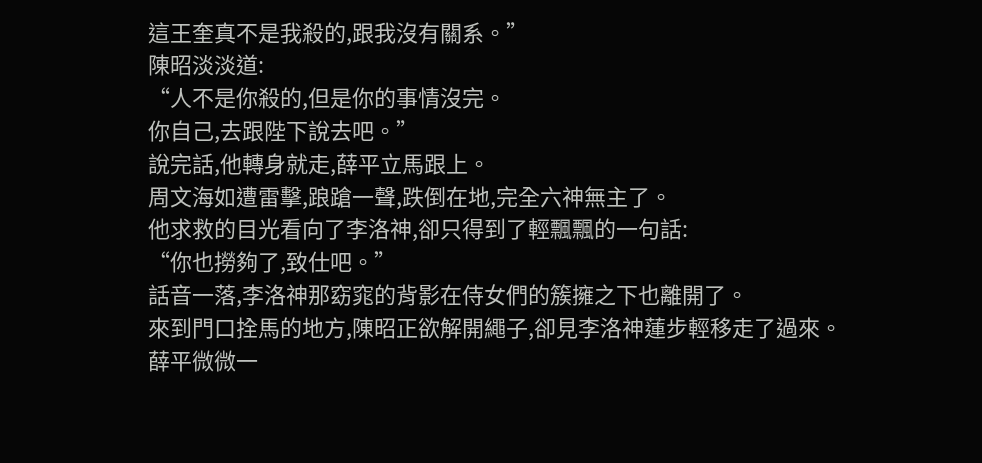這王奎真不是我殺的,跟我沒有關系。”
陳昭淡淡道:
“人不是你殺的,但是你的事情沒完。
你自己,去跟陛下說去吧。”
說完話,他轉身就走,薛平立馬跟上。
周文海如遭雷擊,踉蹌一聲,跌倒在地,完全六神無主了。
他求救的目光看向了李洛神,卻只得到了輕飄飄的一句話:
“你也撈夠了,致仕吧。”
話音一落,李洛神那窈窕的背影在侍女們的簇擁之下也離開了。
來到門口拴馬的地方,陳昭正欲解開繩子,卻見李洛神蓮步輕移走了過來。
薛平微微一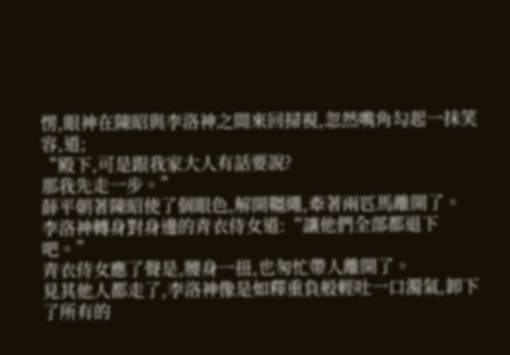愣,眼神在陳昭與李洛神之間來回掃視,忽然嘴角勾起一抹笑容,道;
“殿下,可是跟我家大人有話要說?
那我先走一步。”
薛平朝著陳昭使了個眼色,解開韁繩,牽著兩匹馬離開了。
李洛神轉身對身邊的青衣侍女道:“讓他們全部都退下吧。”
青衣侍女應了聲是,腰身一扭,也匆忙帶人離開了。
見其他人都走了,李洛神像是如釋重負般輕吐一口濁氣,卸下了所有的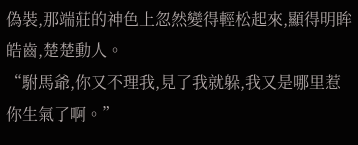偽裝,那端莊的神色上忽然變得輕松起來,顯得明眸皓齒,楚楚動人。
“駙馬爺,你又不理我,見了我就躲,我又是哪里惹你生氣了啊。”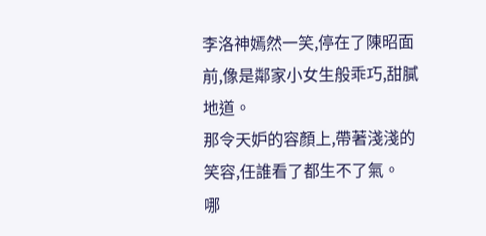李洛神嫣然一笑,停在了陳昭面前,像是鄰家小女生般乖巧,甜膩地道。
那令天妒的容顏上,帶著淺淺的笑容,任誰看了都生不了氣。
哪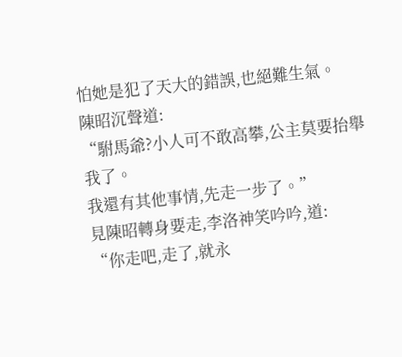怕她是犯了天大的錯誤,也絕難生氣。
陳昭沉聲道:
“駙馬爺?小人可不敢高攀,公主莫要抬舉我了。
我還有其他事情,先走一步了。”
見陳昭轉身要走,李洛神笑吟吟,道:
“你走吧,走了,就永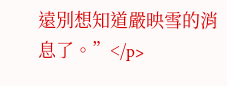遠別想知道嚴映雪的消息了。”</p>